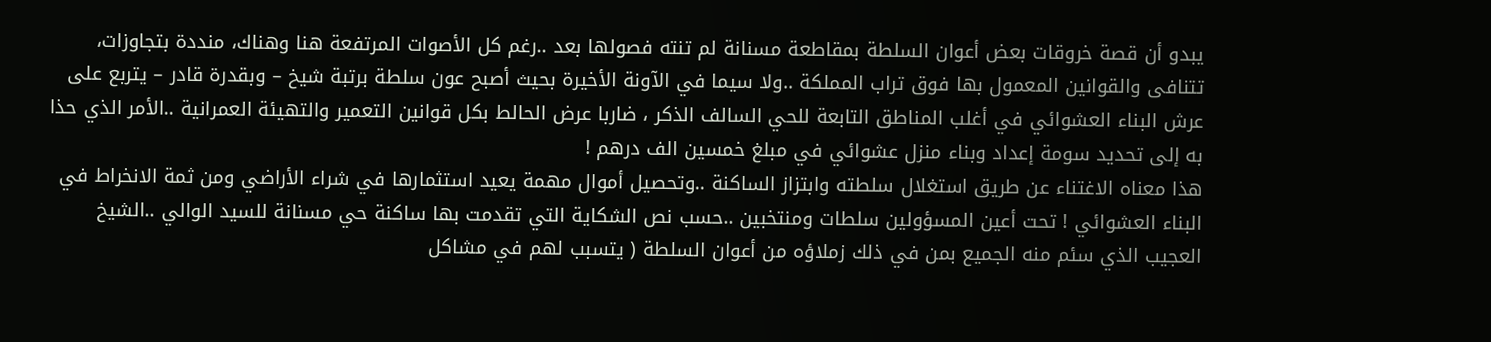يبدو أن قصة خروقات بعض أعوان السلطة بمقاطعة مسنانة لم تنته فصولها بعد ..رغم كل الأصوات المرتفعة هنا وهناك، منددة بتجاوزات، تتنافى والقوانين المعمول بها فوق تراب المملكة ..ولا سيما في الآونة الأخيرة بحيث أصبح عون سلطة برتبة شيخ – وبقدرة قادر – يتربع على عرش البناء العشوائي في أغلب المناطق التابعة للحي السالف الذكر ، ضاربا عرض الحالط بكل قوانين التعمير والتهيئة العمرانية ..الأمر الذي حذا به إلى تحديد سومة إعداد وبناء منزل عشوائي في مبلغ خمسين الف درهم !
هذا معناه الاغتناء عن طريق استغلال سلطته وابتزاز الساكنة ..وتحصيل أموال مهمة يعيد استثمارها في شراء الأراضي ومن ثمة الانخراط في البناء العشوائي ! تحت أعين المسؤولين سلطات ومنتخبين ..حسب نص الشكاية التي تقدمت بها ساكنة حي مسنانة للسيد الوالي ..الشيخ العجيب الذي سئم منه الجميع بمن في ذلك زملاؤه من أعوان السلطة ( يتسبب لهم في مشاكل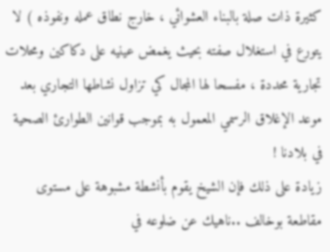كثيرة ذات صلة بالبناء العشوائي ، خارج نطاق عمله ونفوذه ) لا يتورع في استغلال صفته بحيث يغمض عينيه على دكاكين ومحلات تجارية محددة ، مفسحا لها المجال كي تزاول نشاطها التجاري بعد موعد الإغلاق الرسمي المعمول به بموجب قوانين الطوارئ الصحية في بلادنا !
زيادة على ذلك فإن الشيخ يقوم بأنشطة مشبوهة على مستوى مقاطعة بوخالف ..ناهيك عن ضلوعه في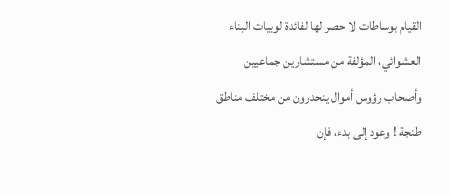القيام بوساطات لا حصر لها لفائدة لوبيات البناء العشوائي، المؤلفة من مستشارين جماعيين وأصحاب رؤوس أموال ينحدرون من مختلف مناطق طنجة ! وعود إلى بدء، فإن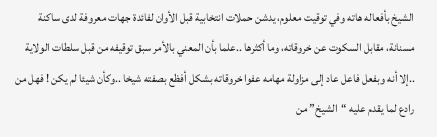الشيخ بأفعاله هاته وفي توقيت معلوم، يدشن حملات انتخابية قبل الأوان لفائدة جهات معروفة لدى ساكنة مسنانة، مقابل السكوت عن خروقاته، وما أكثرها ..علما بأن المعني بالأمر سبق توقيفه من قبل سلطات الولاية ..إلا أنه وبفعل فاعل عاد إلى مزاولة مهامه عفوا خروقاته بشكل أفظع بصفته شيخا ..وكأن شيئا لم يكن ! فهل من رادع لما يقدم عليه “الشيخ” من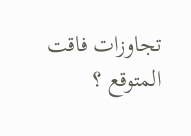تجاوزات فاقت المتوقع ؟